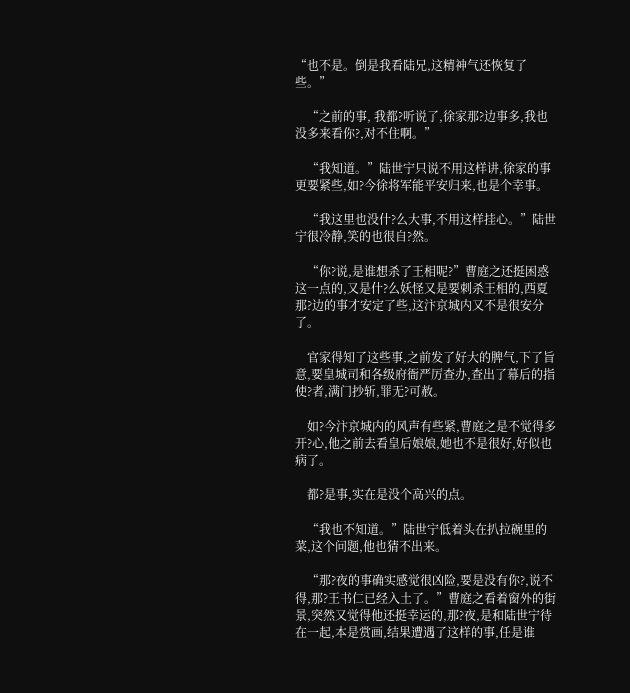“也不是。倒是我看陆兄,这精神气还恢复了些。”

    “之前的事, 我都?听说了,徐家那?边事多,我也没多来看你?,对不住啊。”

    “我知道。”陆世宁只说不用这样讲,徐家的事更要紧些,如?今徐将军能平安归来,也是个幸事。

    “我这里也没什?么大事,不用这样挂心。”陆世宁很冷静,笑的也很自?然。

    “你?说,是谁想杀了王相呢?”曹庭之还挺困惑这一点的,又是什?么妖怪又是要刺杀王相的,西夏那?边的事才安定了些,这汴京城内又不是很安分了。

    官家得知了这些事,之前发了好大的脾气,下了旨意,要皇城司和各级府衙严厉查办,查出了幕后的指使?者,满门抄斩,罪无?可赦。

    如?今汴京城内的风声有些紧,曹庭之是不觉得多开?心,他之前去看皇后娘娘,她也不是很好,好似也病了。

    都?是事,实在是没个高兴的点。

    “我也不知道。”陆世宁低着头在扒拉碗里的菜,这个问题,他也猜不出来。

    “那?夜的事确实感觉很凶险,要是没有你?,说不得,那?王书仁已经入土了。”曹庭之看着窗外的街景,突然又觉得他还挺幸运的,那?夜,是和陆世宁待在一起,本是赏画,结果遭遇了这样的事,任是谁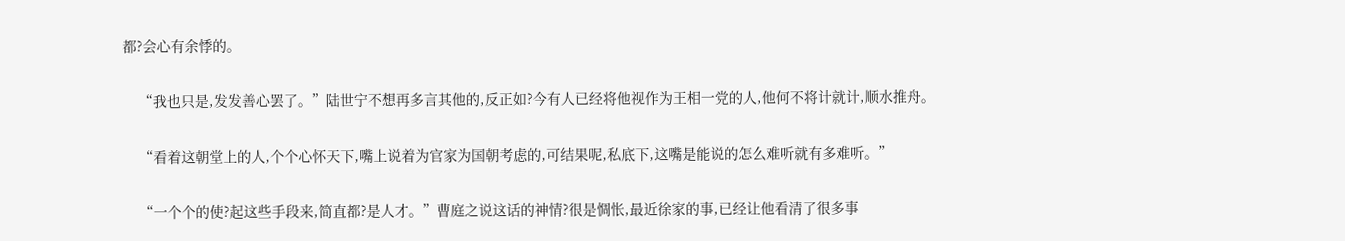都?会心有余悸的。

    “我也只是,发发善心罢了。”陆世宁不想再多言其他的,反正如?今有人已经将他视作为王相一党的人,他何不将计就计,顺水推舟。

    “看着这朝堂上的人,个个心怀天下,嘴上说着为官家为国朝考虑的,可结果呢,私底下,这嘴是能说的怎么难听就有多难听。”

    “一个个的使?起这些手段来,简直都?是人才。”曹庭之说这话的神情?很是惆怅,最近徐家的事,已经让他看清了很多事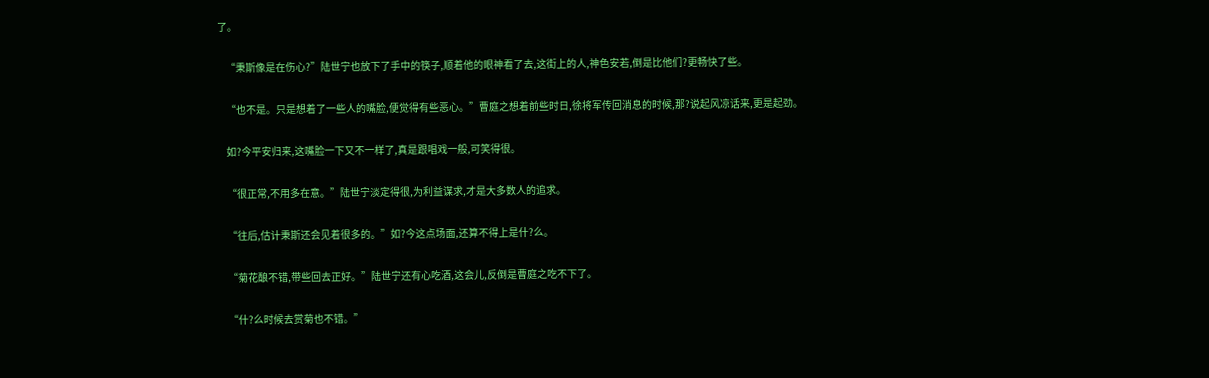了。

    “秉斯像是在伤心?”陆世宁也放下了手中的筷子,顺着他的眼神看了去,这街上的人,神色安若,倒是比他们?更畅快了些。

    “也不是。只是想着了一些人的嘴脸,便觉得有些恶心。”曹庭之想着前些时日,徐将军传回消息的时候,那?说起风凉话来,更是起劲。

    如?今平安归来,这嘴脸一下又不一样了,真是跟唱戏一般,可笑得很。

    “很正常,不用多在意。”陆世宁淡定得很,为利益谋求,才是大多数人的追求。

    “往后,估计秉斯还会见着很多的。”如?今这点场面,还算不得上是什?么。

    “菊花酿不错,带些回去正好。”陆世宁还有心吃酒,这会儿,反倒是曹庭之吃不下了。

    “什?么时候去赏菊也不错。”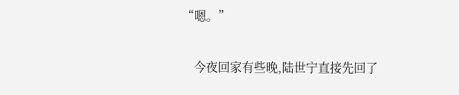“嗯。”

    今夜回家有些晚,陆世宁直接先回了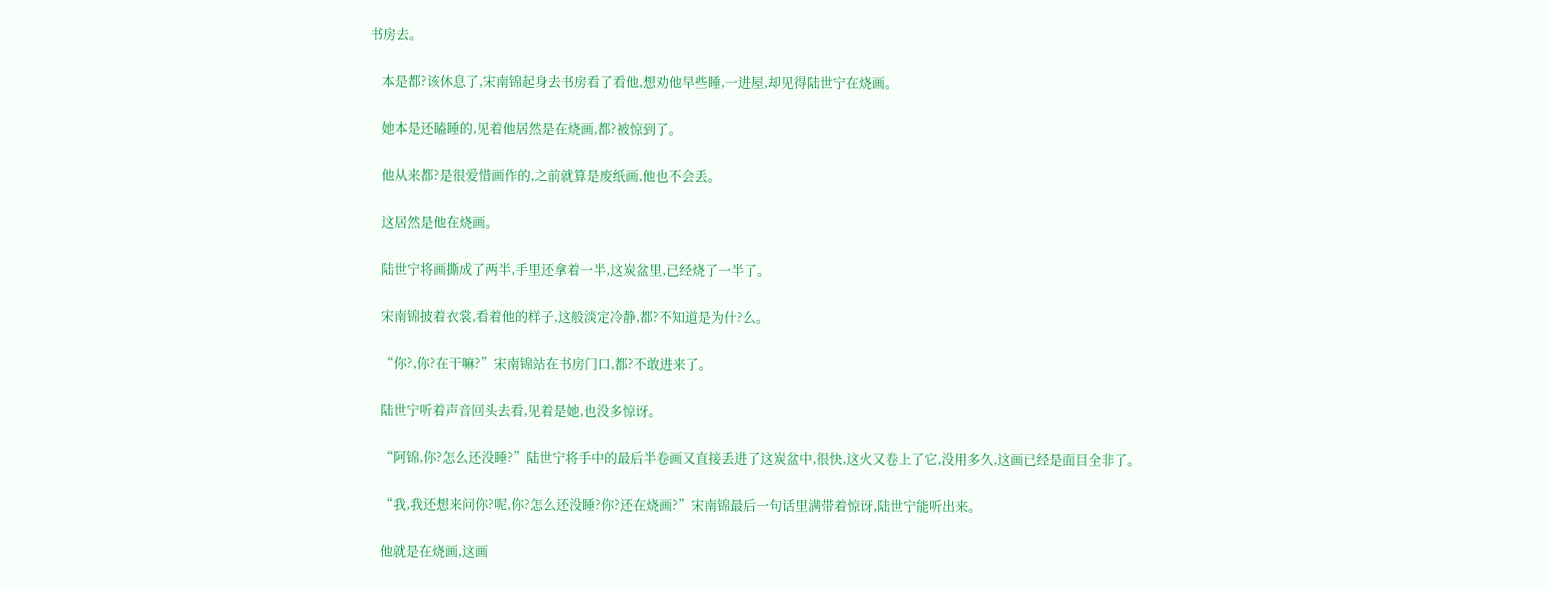书房去。

    本是都?该休息了,宋南锦起身去书房看了看他,想劝他早些睡,一进屋,却见得陆世宁在烧画。

    她本是还瞌睡的,见着他居然是在烧画,都?被惊到了。

    他从来都?是很爱惜画作的,之前就算是废纸画,他也不会丢。

    这居然是他在烧画。

    陆世宁将画撕成了两半,手里还拿着一半,这炭盆里,已经烧了一半了。

    宋南锦披着衣裳,看着他的样子,这般淡定冷静,都?不知道是为什?么。

    “你?,你?在干嘛?”宋南锦站在书房门口,都?不敢进来了。

    陆世宁听着声音回头去看,见着是她,也没多惊讶。

    “阿锦,你?怎么还没睡?”陆世宁将手中的最后半卷画又直接丢进了这炭盆中,很快,这火又卷上了它,没用多久,这画已经是面目全非了。

    “我,我还想来问你?呢,你?怎么还没睡?你?还在烧画?”宋南锦最后一句话里满带着惊讶,陆世宁能听出来。

    他就是在烧画,这画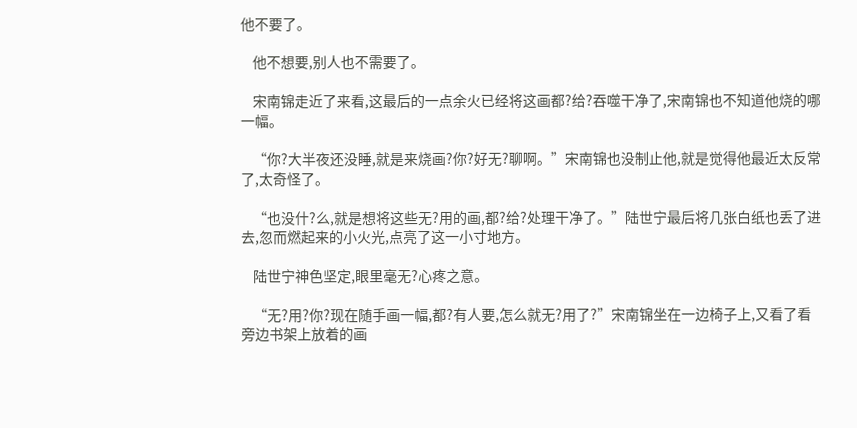他不要了。

    他不想要,别人也不需要了。

    宋南锦走近了来看,这最后的一点余火已经将这画都?给?吞噬干净了,宋南锦也不知道他烧的哪一幅。

    “你?大半夜还没睡,就是来烧画?你?好无?聊啊。”宋南锦也没制止他,就是觉得他最近太反常了,太奇怪了。

    “也没什?么,就是想将这些无?用的画,都?给?处理干净了。”陆世宁最后将几张白纸也丢了进去,忽而燃起来的小火光,点亮了这一小寸地方。

    陆世宁神色坚定,眼里毫无?心疼之意。

    “无?用?你?现在随手画一幅,都?有人要,怎么就无?用了?”宋南锦坐在一边椅子上,又看了看旁边书架上放着的画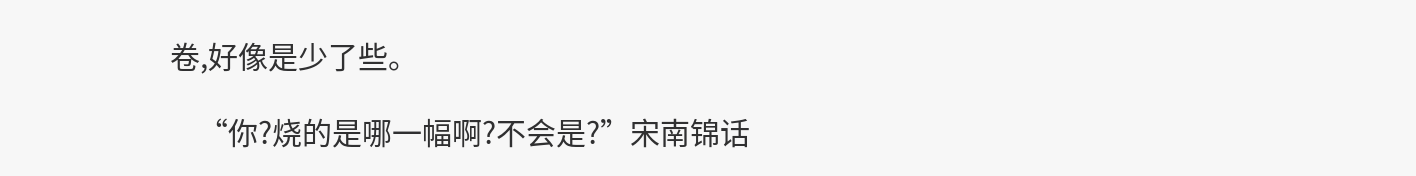卷,好像是少了些。

    “你?烧的是哪一幅啊?不会是?”宋南锦话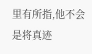里有所指,他不会是将真迹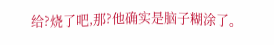给?烧了吧,那?他确实是脑子糊涂了。